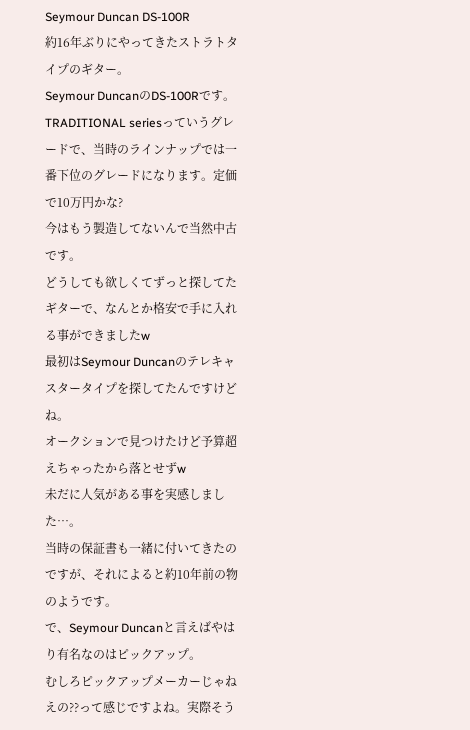Seymour Duncan DS-100R
約16年ぶりにやってきたストラトタイプのギター。
Seymour DuncanのDS-100Rです。TRADITIONAL seriesっていうグレードで、当時のラインナップでは一番下位のグレードになります。定価で10万円かな?
今はもう製造してないんで当然中古です。
どうしても欲しくてずっと探してたギターで、なんとか格安で手に入れる事ができましたw
最初はSeymour Duncanのテレキャスタータイプを探してたんですけどね。
オークションで見つけたけど予算超えちゃったから落とせずw
未だに人気がある事を実感しました…。
当時の保証書も一緒に付いてきたのですが、それによると約10年前の物のようです。
で、Seymour Duncanと言えばやはり有名なのはピックアップ。
むしろピックアップメーカーじゃねえの??って感じですよね。実際そう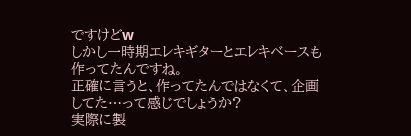ですけどw
しかし一時期エレキギターとエレキベースも作ってたんですね。
正確に言うと、作ってたんではなくて、企画してた…って感じでしょうか?
実際に製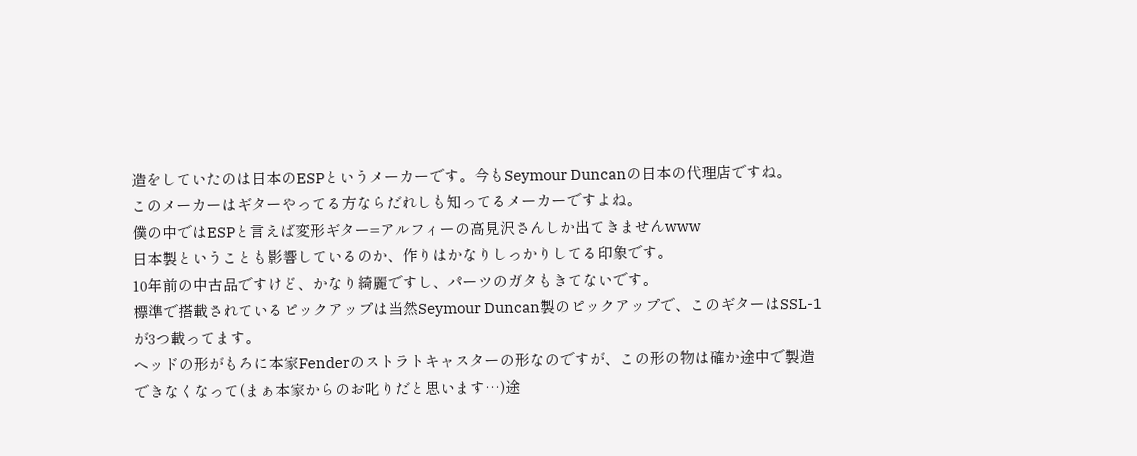造をしていたのは日本のESPというメーカーです。今もSeymour Duncanの日本の代理店ですね。
このメーカーはギターやってる方ならだれしも知ってるメーカーですよね。
僕の中ではESPと言えば変形ギター=アルフィーの高見沢さんしか出てきませんwww
日本製ということも影響しているのか、作りはかなりしっかりしてる印象です。
10年前の中古品ですけど、かなり綺麗ですし、パーツのガタもきてないです。
標準で搭載されているピックアップは当然Seymour Duncan製のピックアップで、このギターはSSL-1が3つ載ってます。
ヘッドの形がもろに本家Fenderのストラトキャスターの形なのですが、この形の物は確か途中で製造できなくなって(まぁ本家からのお叱りだと思います…)途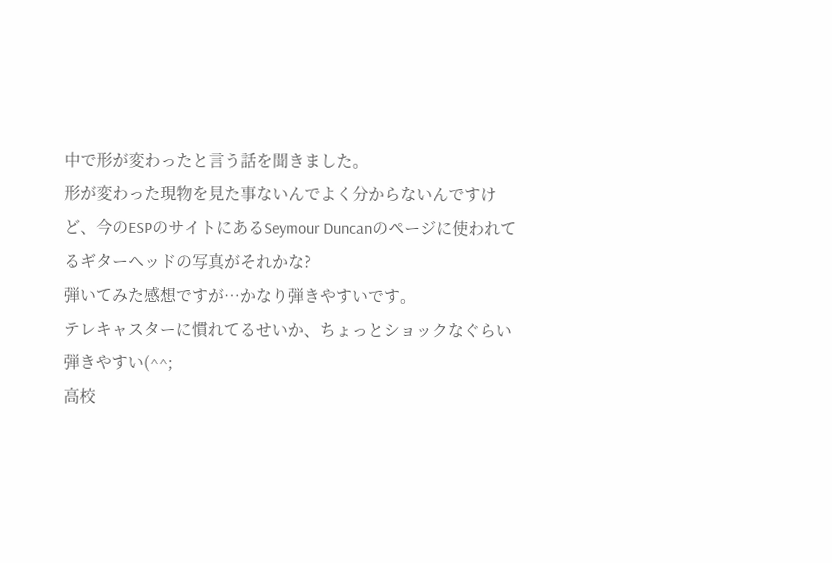中で形が変わったと言う話を聞きました。
形が変わった現物を見た事ないんでよく分からないんですけど、今のESPのサイトにあるSeymour Duncanのページに使われてるギターヘッドの写真がそれかな?
弾いてみた感想ですが…かなり弾きやすいです。
テレキャスターに慣れてるせいか、ちょっとショックなぐらい弾きやすい(^^;
高校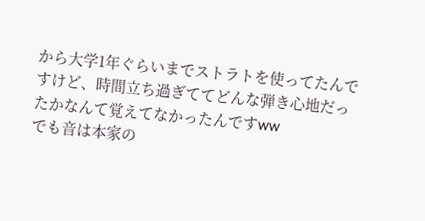から大学1年ぐらいまでストラトを使ってたんですけど、時間立ち過ぎててどんな弾き心地だったかなんて覚えてなかったんですww
でも音は本家の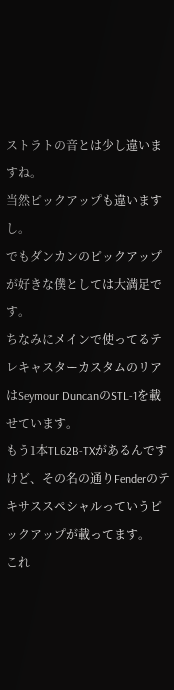ストラトの音とは少し違いますね。
当然ピックアップも違いますし。
でもダンカンのピックアップが好きな僕としては大満足です。
ちなみにメインで使ってるテレキャスターカスタムのリアはSeymour DuncanのSTL-1を載せています。
もう1本TL62B-TXがあるんですけど、その名の通りFenderのテキサススペシャルっていうピックアップが載ってます。
これ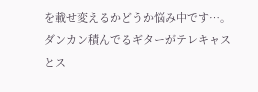を載せ変えるかどうか悩み中です…。
ダンカン積んでるギターがテレキャスとス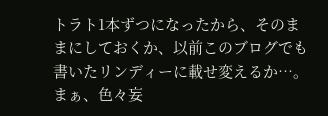トラト1本ずつになったから、そのままにしておくか、以前このブログでも書いたリンディーに載せ変えるか…。
まぁ、色々妄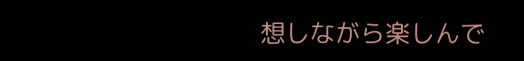想しながら楽しんで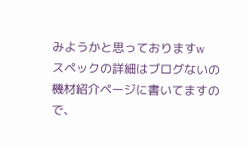みようかと思っておりますw
スペックの詳細はブログないの機材紹介ページに書いてますので、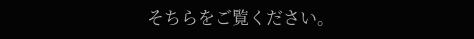そちらをご覧ください。